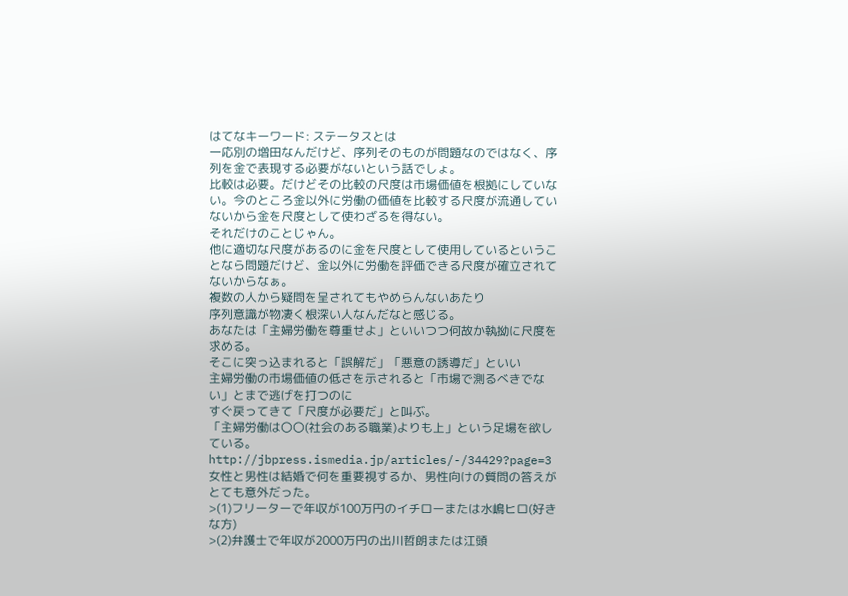はてなキーワード: ステータスとは
一応別の増田なんだけど、序列そのものが問題なのではなく、序列を金で表現する必要がないという話でしょ。
比較は必要。だけどその比較の尺度は市場価値を根拠にしていない。今のところ金以外に労働の価値を比較する尺度が流通していないから金を尺度として使わざるを得ない。
それだけのことじゃん。
他に適切な尺度があるのに金を尺度として使用しているということなら問題だけど、金以外に労働を評価できる尺度が確立されてないからなぁ。
複数の人から疑問を呈されてもやめらんないあたり
序列意識が物凄く根深い人なんだなと感じる。
あなたは「主婦労働を尊重せよ」といいつつ何故か執拗に尺度を求める。
そこに突っ込まれると「誤解だ」「悪意の誘導だ」といい
主婦労働の市場価値の低さを示されると「市場で測るべきでない」とまで逃げを打つのに
すぐ戻ってきて「尺度が必要だ」と叫ぶ。
「主婦労働は〇〇(社会のある職業)よりも上」という足場を欲している。
http://jbpress.ismedia.jp/articles/-/34429?page=3
女性と男性は結婚で何を重要視するか、男性向けの質問の答えがとても意外だった。
>(1)フリーターで年収が100万円のイチローまたは水嶋ヒロ(好きな方)
>(2)弁護士で年収が2000万円の出川哲朗または江頭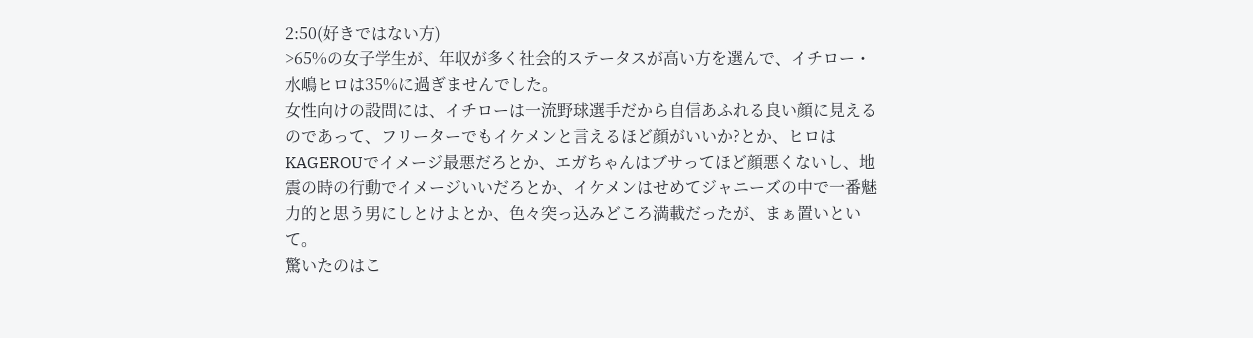2:50(好きではない方)
>65%の女子学生が、年収が多く社会的ステータスが高い方を選んで、イチロー・水嶋ヒロは35%に過ぎませんでした。
女性向けの設問には、イチローは一流野球選手だから自信あふれる良い顔に見えるのであって、フリーターでもイケメンと言えるほど顔がいいか?とか、ヒロはKAGEROUでイメージ最悪だろとか、エガちゃんはブサってほど顔悪くないし、地震の時の行動でイメージいいだろとか、イケメンはせめてジャニーズの中で一番魅力的と思う男にしとけよとか、色々突っ込みどころ満載だったが、まぁ置いといて。
驚いたのはこ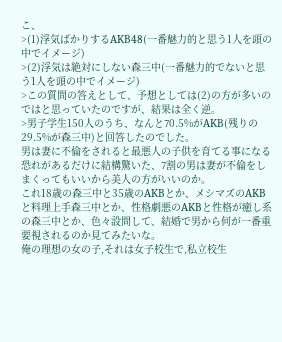こ、
>(1)浮気ばかりするAKB48(一番魅力的と思う1人を頭の中でイメージ)
>(2)浮気は絶対にしない森三中(一番魅力的でないと思う1人を頭の中でイメージ)
>この質問の答えとして、予想としては(2)の方が多いのではと思っていたのですが、結果は全く逆。
>男子学生150人のうち、なんと70.5%がAKB(残りの29.5%が森三中)と回答したのでした。
男は妻に不倫をされると最悪人の子供を育てる事になる恐れがあるだけに結構驚いた、7割の男は妻が不倫をしまくってもいいから美人の方がいいのか。
これ18歳の森三中と35歳のAKBとか、メシマズのAKBと料理上手森三中とか、性格劇悪のAKBと性格が癒し系の森三中とか、色々設問して、結婚で男から何が一番重要視されるのか見てみたいな。
俺の理想の女の子,それは女子校生で,私立校生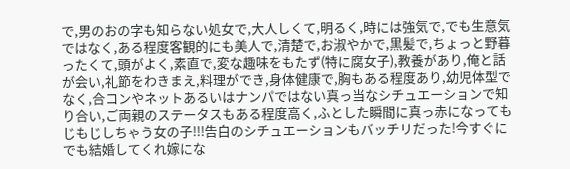で,男のおの字も知らない処女で,大人しくて,明るく,時には強気で,でも生意気ではなく,ある程度客観的にも美人で,清楚で,お淑やかで,黒髪で,ちょっと野暮ったくて,頭がよく,素直で,変な趣味をもたず(特に腐女子),教養があり,俺と話が会い,礼節をわきまえ,料理ができ,身体健康で,胸もある程度あり,幼児体型でなく,合コンやネットあるいはナンパではない真っ当なシチュエーションで知り合い,ご両親のステータスもある程度高く,ふとした瞬間に真っ赤になってもじもじしちゃう女の子!!!告白のシチュエーションもバッチリだった!今すぐにでも結婚してくれ嫁にな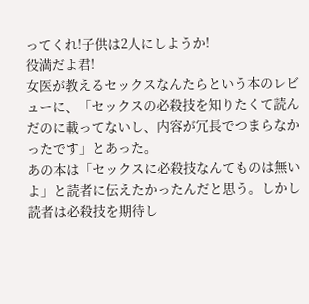ってくれ!子供は2人にしようか!
役満だよ君!
女医が教えるセックスなんたらという本のレビューに、「セックスの必殺技を知りたくて読んだのに載ってないし、内容が冗長でつまらなかったです」とあった。
あの本は「セックスに必殺技なんてものは無いよ」と読者に伝えたかったんだと思う。しかし読者は必殺技を期待し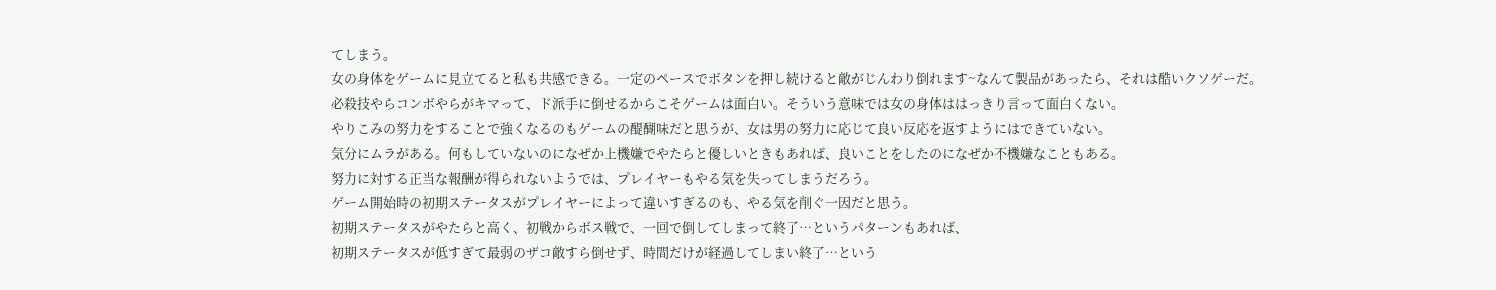てしまう。
女の身体をゲームに見立てると私も共感できる。一定のペースでボタンを押し続けると敵がじんわり倒れます~なんて製品があったら、それは酷いクソゲーだ。
必殺技やらコンボやらがキマって、ド派手に倒せるからこそゲームは面白い。そういう意味では女の身体ははっきり言って面白くない。
やりこみの努力をすることで強くなるのもゲームの醍醐味だと思うが、女は男の努力に応じて良い反応を返すようにはできていない。
気分にムラがある。何もしていないのになぜか上機嫌でやたらと優しいときもあれば、良いことをしたのになぜか不機嫌なこともある。
努力に対する正当な報酬が得られないようでは、プレイヤーもやる気を失ってしまうだろう。
ゲーム開始時の初期ステータスがプレイヤーによって違いすぎるのも、やる気を削ぐ一因だと思う。
初期ステータスがやたらと高く、初戦からボス戦で、一回で倒してしまって終了…というパターンもあれば、
初期ステータスが低すぎて最弱のザコ敵すら倒せず、時間だけが経過してしまい終了…という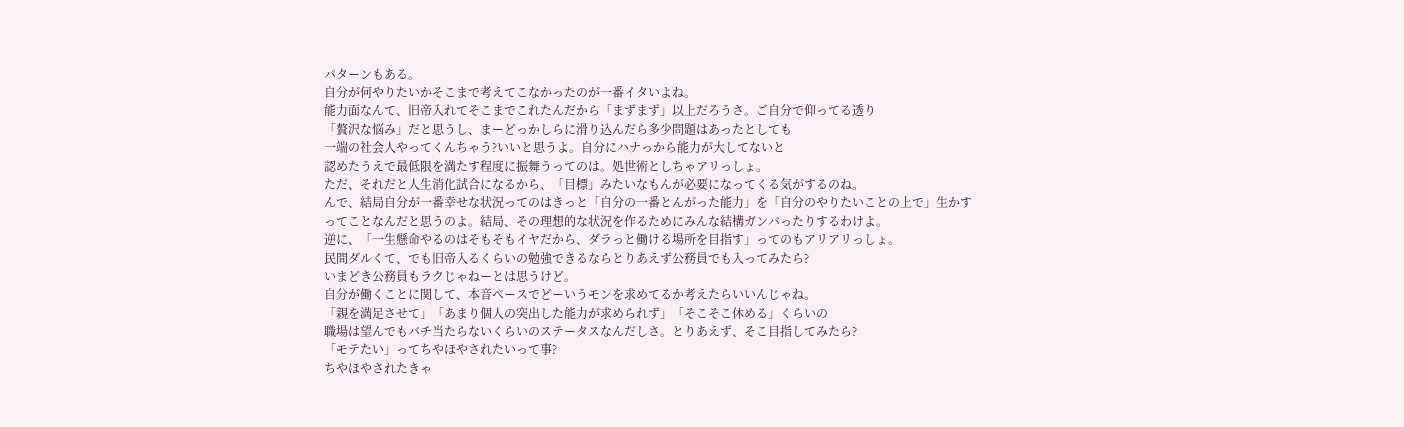パターンもある。
自分が何やりたいかそこまで考えてこなかったのが一番イタいよね。
能力面なんて、旧帝入れてそこまでこれたんだから「まずまず」以上だろうさ。ご自分で仰ってる透り
「贅沢な悩み」だと思うし、まーどっかしらに滑り込んだら多少問題はあったとしても
一端の社会人やってくんちゃう?いいと思うよ。自分にハナっから能力が大してないと
認めたうえで最低限を満たす程度に振舞うってのは。処世術としちゃアリっしょ。
ただ、それだと人生消化試合になるから、「目標」みたいなもんが必要になってくる気がするのね。
んで、結局自分が一番幸せな状況ってのはきっと「自分の一番とんがった能力」を「自分のやりたいことの上で」生かす
ってことなんだと思うのよ。結局、その理想的な状況を作るためにみんな結構ガンバったりするわけよ。
逆に、「一生懸命やるのはそもそもイヤだから、ダラっと働ける場所を目指す」ってのもアリアリっしょ。
民間ダルくて、でも旧帝入るくらいの勉強できるならとりあえず公務員でも入ってみたら?
いまどき公務員もラクじゃねーとは思うけど。
自分が働くことに関して、本音ベースでどーいうモンを求めてるか考えたらいいんじゃね。
「親を満足させて」「あまり個人の突出した能力が求められず」「そこそこ休める」くらいの
職場は望んでもバチ当たらないくらいのステータスなんだしさ。とりあえず、そこ目指してみたら?
「モテたい」ってちやほやされたいって事?
ちやほやされたきゃ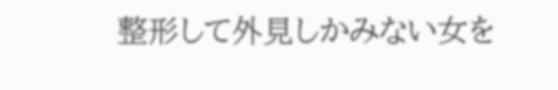整形して外見しかみない女を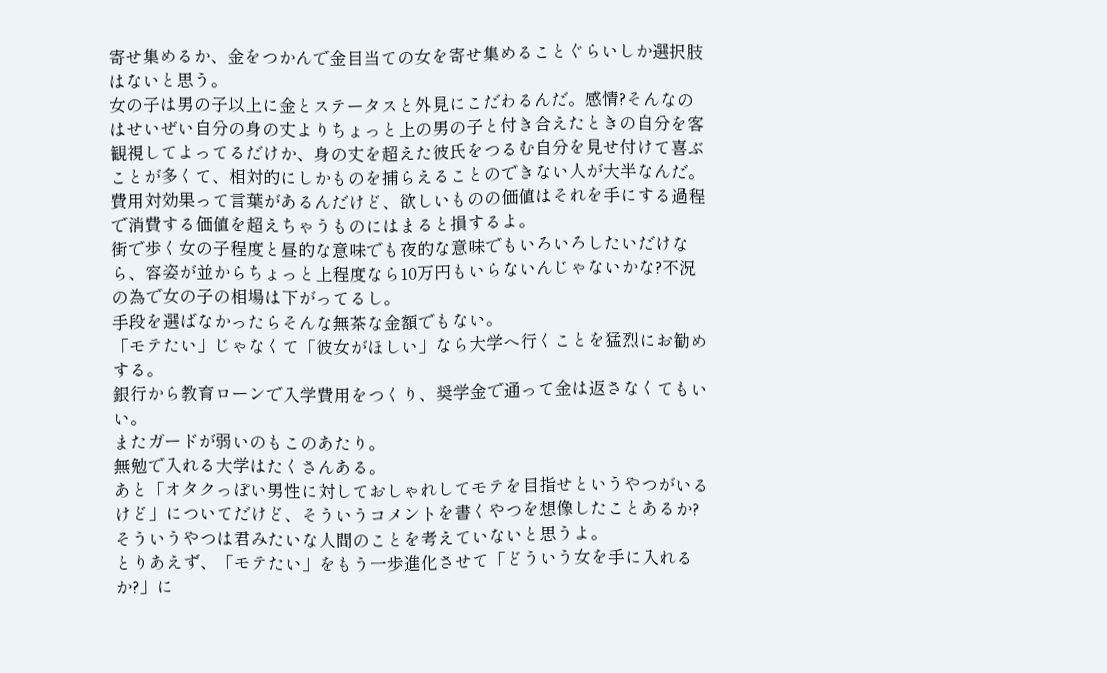寄せ集めるか、金をつかんで金目当ての女を寄せ集めることぐらいしか選択肢はないと思う。
女の子は男の子以上に金とステータスと外見にこだわるんだ。感情?そんなのはせいぜい自分の身の丈よりちょっと上の男の子と付き合えたときの自分を客観視してよってるだけか、身の丈を超えた彼氏をつるむ自分を見せ付けて喜ぶことが多くて、相対的にしかものを捕らえることのできない人が大半なんだ。
費用対効果って言葉があるんだけど、欲しいものの価値はそれを手にする過程で消費する価値を超えちゃうものにはまると損するよ。
街で歩く女の子程度と昼的な意味でも夜的な意味でもいろいろしたいだけなら、容姿が並からちょっと上程度なら10万円もいらないんじゃないかな?不況の為で女の子の相場は下がってるし。
手段を選ばなかったらそんな無茶な金額でもない。
「モテたい」じゃなくて「彼女がほしい」なら大学へ行くことを猛烈にお勧めする。
銀行から教育ローンで入学費用をつくり、奨学金で通って金は返さなくてもいい。
またガードが弱いのもこのあたり。
無勉で入れる大学はたくさんある。
あと「オタクっぽい男性に対しておしゃれしてモテを目指せというやつがいるけど」についてだけど、そういうコメントを書くやつを想像したことあるか?
そういうやつは君みたいな人間のことを考えていないと思うよ。
とりあえず、「モテたい」をもう一歩進化させて「どういう女を手に入れるか?」に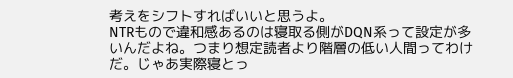考えをシフトすればいいと思うよ。
NTRもので違和感あるのは寝取る側がDQN系って設定が多いんだよね。つまり想定読者より階層の低い人間ってわけだ。じゃあ実際寝とっ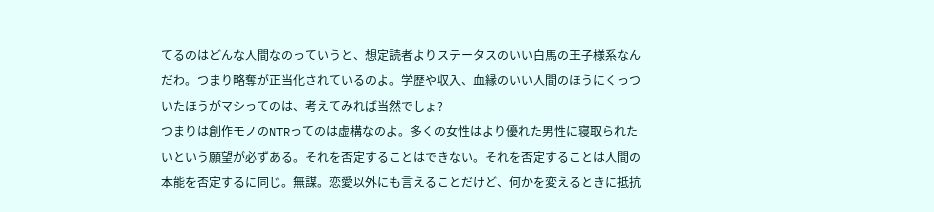てるのはどんな人間なのっていうと、想定読者よりステータスのいい白馬の王子様系なんだわ。つまり略奪が正当化されているのよ。学歴や収入、血縁のいい人間のほうにくっついたほうがマシってのは、考えてみれば当然でしょ?
つまりは創作モノのNTRってのは虚構なのよ。多くの女性はより優れた男性に寝取られたいという願望が必ずある。それを否定することはできない。それを否定することは人間の本能を否定するに同じ。無謀。恋愛以外にも言えることだけど、何かを変えるときに抵抗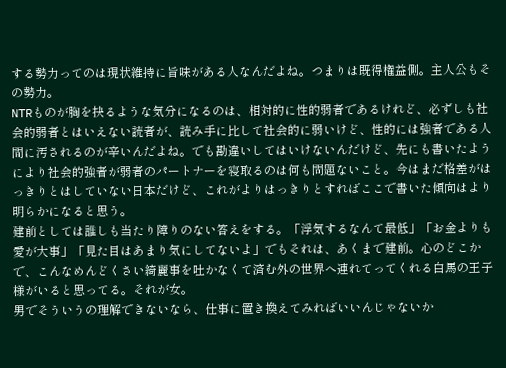する勢力ってのは現状維持に旨味がある人なんだよね。つまりは既得権益側。主人公もその勢力。
NTRものが胸を抉るような気分になるのは、相対的に性的弱者であるけれど、必ずしも社会的弱者とはいえない読者が、読み手に比して社会的に弱いけど、性的には強者である人間に汚されるのが辛いんだよね。でも勘違いしてはいけないんだけど、先にも書いたようにより社会的強者が弱者のパートナーを寝取るのは何も問題ないこと。今はまだ格差がはっきりとはしていない日本だけど、これがよりはっきりとすればここで書いた傾向はより明らかになると思う。
建前としては誰しも当たり障りのない答えをする。「浮気するなんて最低」「お金よりも愛が大事」「見た目はあまり気にしてないよ」でもそれは、あくまで建前。心のどこかで、こんなめんどくさい綺麗事を吐かなくて済む外の世界へ連れてってくれる白馬の王子様がいると思ってる。それが女。
男でそういうの理解できないなら、仕事に置き換えてみればいいんじゃないか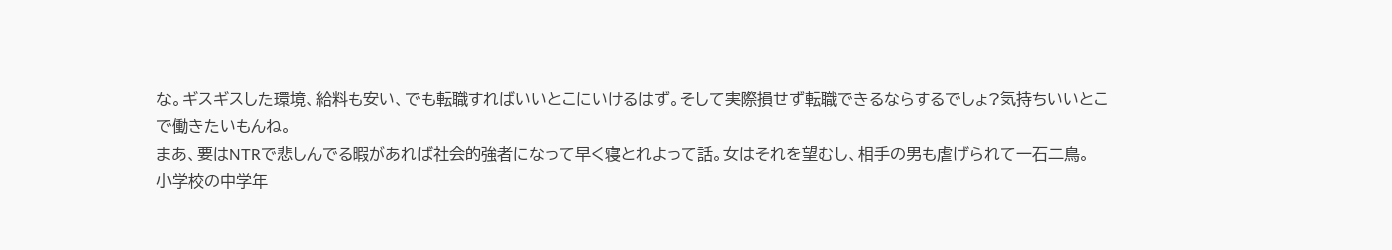な。ギスギスした環境、給料も安い、でも転職すればいいとこにいけるはず。そして実際損せず転職できるならするでしょ?気持ちいいとこで働きたいもんね。
まあ、要はNTRで悲しんでる暇があれば社会的強者になって早く寝とれよって話。女はそれを望むし、相手の男も虐げられて一石二鳥。
小学校の中学年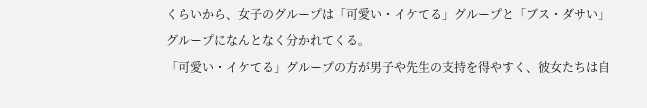くらいから、女子のグループは「可愛い・イケてる」グループと「ブス・ダサい」グループになんとなく分かれてくる。
「可愛い・イケてる」グループの方が男子や先生の支持を得やすく、彼女たちは自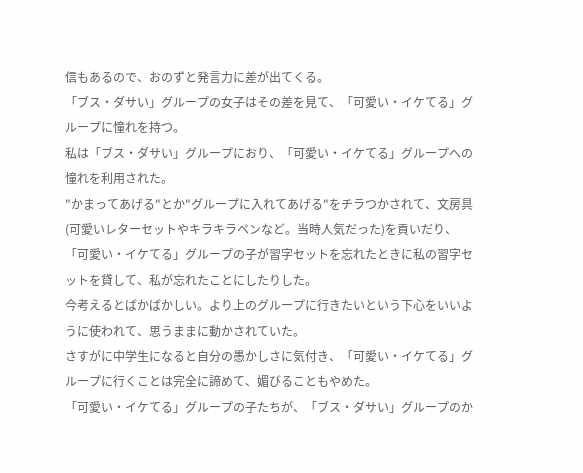信もあるので、おのずと発言力に差が出てくる。
「ブス・ダサい」グループの女子はその差を見て、「可愛い・イケてる」グループに憧れを持つ。
私は「ブス・ダサい」グループにおり、「可愛い・イケてる」グループへの憧れを利用された。
"かまってあげる"とか"グループに入れてあげる"をチラつかされて、文房具(可愛いレターセットやキラキラペンなど。当時人気だった)を貢いだり、
「可愛い・イケてる」グループの子が習字セットを忘れたときに私の習字セットを貸して、私が忘れたことにしたりした。
今考えるとばかばかしい。より上のグループに行きたいという下心をいいように使われて、思うままに動かされていた。
さすがに中学生になると自分の愚かしさに気付き、「可愛い・イケてる」グループに行くことは完全に諦めて、媚びることもやめた。
「可愛い・イケてる」グループの子たちが、「ブス・ダサい」グループのか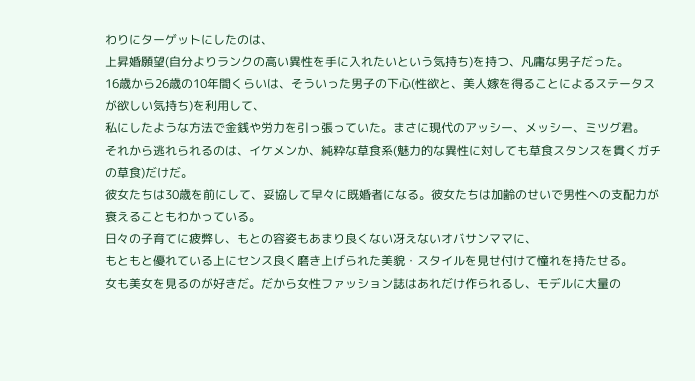わりにターゲットにしたのは、
上昇婚願望(自分よりランクの高い異性を手に入れたいという気持ち)を持つ、凡庸な男子だった。
16歳から26歳の10年間くらいは、そういった男子の下心(性欲と、美人嫁を得ることによるステータスが欲しい気持ち)を利用して、
私にしたような方法で金銭や労力を引っ張っていた。まさに現代のアッシー、メッシー、ミツグ君。
それから逃れられるのは、イケメンか、純粋な草食系(魅力的な異性に対しても草食スタンスを貫くガチの草食)だけだ。
彼女たちは30歳を前にして、妥協して早々に既婚者になる。彼女たちは加齢のせいで男性への支配力が衰えることもわかっている。
日々の子育てに疲弊し、もとの容姿もあまり良くない冴えないオバサンママに、
もともと優れている上にセンス良く磨き上げられた美貌・スタイルを見せ付けて憧れを持たせる。
女も美女を見るのが好きだ。だから女性ファッション誌はあれだけ作られるし、モデルに大量の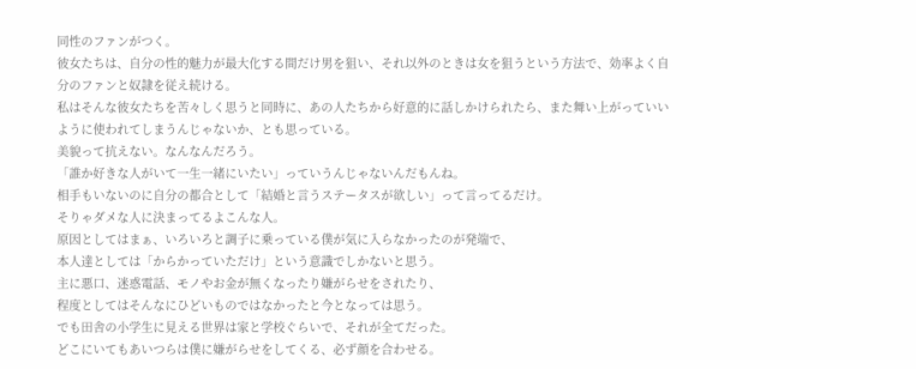同性のファンがつく。
彼女たちは、自分の性的魅力が最大化する間だけ男を狙い、それ以外のときは女を狙うという方法で、効率よく自分のファンと奴隷を従え続ける。
私はそんな彼女たちを苦々しく思うと同時に、あの人たちから好意的に話しかけられたら、また舞い上がっていいように使われてしまうんじゃないか、とも思っている。
美貌って抗えない。なんなんだろう。
「誰か好きな人がいて一生一緒にいたい」っていうんじゃないんだもんね。
相手もいないのに自分の都合として「結婚と言うステータスが欲しい」って言ってるだけ。
そりゃダメな人に決まってるよこんな人。
原因としてはまぁ、いろいろと調子に乗っている僕が気に入らなかったのが発端で、
本人達としては「からかっていただけ」という意識でしかないと思う。
主に悪口、迷惑電話、モノやお金が無くなったり嫌がらせをされたり、
程度としてはそんなにひどいものではなかったと今となっては思う。
でも田舎の小学生に見える世界は家と学校ぐらいで、それが全てだった。
どこにいてもあいつらは僕に嫌がらせをしてくる、必ず顔を合わせる。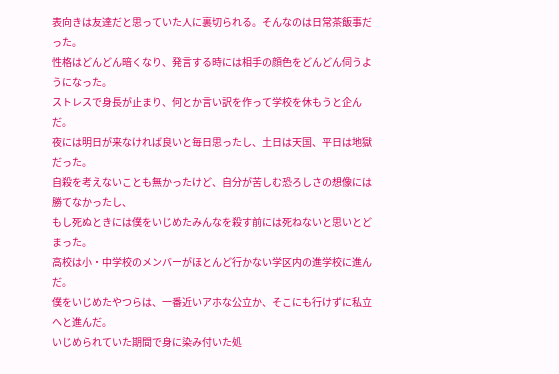表向きは友達だと思っていた人に裏切られる。そんなのは日常茶飯事だった。
性格はどんどん暗くなり、発言する時には相手の顔色をどんどん伺うようになった。
ストレスで身長が止まり、何とか言い訳を作って学校を休もうと企んだ。
夜には明日が来なければ良いと毎日思ったし、土日は天国、平日は地獄だった。
自殺を考えないことも無かったけど、自分が苦しむ恐ろしさの想像には勝てなかったし、
もし死ぬときには僕をいじめたみんなを殺す前には死ねないと思いとどまった。
高校は小・中学校のメンバーがほとんど行かない学区内の進学校に進んだ。
僕をいじめたやつらは、一番近いアホな公立か、そこにも行けずに私立へと進んだ。
いじめられていた期間で身に染み付いた処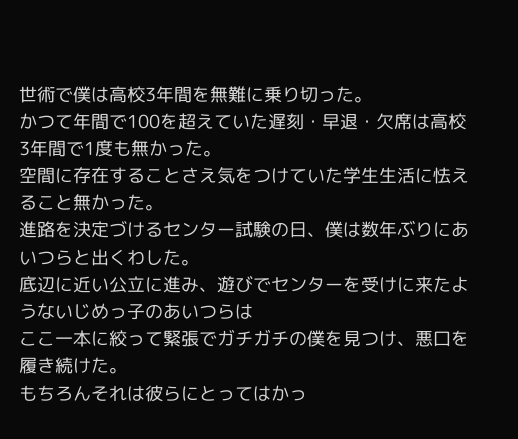世術で僕は高校3年間を無難に乗り切った。
かつて年間で100を超えていた遅刻・早退・欠席は高校3年間で1度も無かった。
空間に存在することさえ気をつけていた学生生活に怯えること無かった。
進路を決定づけるセンター試験の日、僕は数年ぶりにあいつらと出くわした。
底辺に近い公立に進み、遊びでセンターを受けに来たようないじめっ子のあいつらは
ここ一本に絞って緊張でガチガチの僕を見つけ、悪口を履き続けた。
もちろんそれは彼らにとってはかっ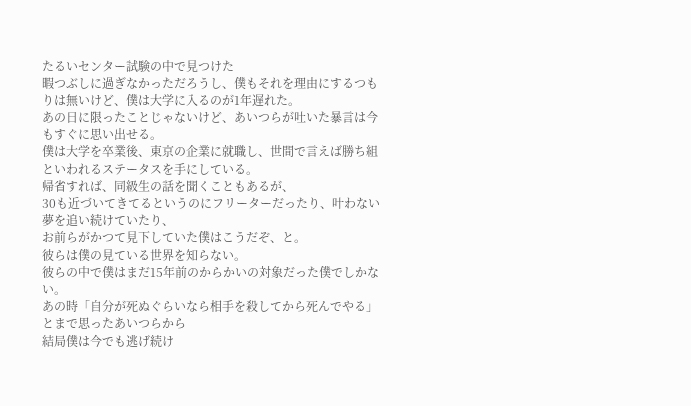たるいセンター試験の中で見つけた
暇つぶしに過ぎなかっただろうし、僕もそれを理由にするつもりは無いけど、僕は大学に入るのが1年遅れた。
あの日に限ったことじゃないけど、あいつらが吐いた暴言は今もすぐに思い出せる。
僕は大学を卒業後、東京の企業に就職し、世間で言えば勝ち組といわれるステータスを手にしている。
帰省すれば、同級生の話を聞くこともあるが、
30も近づいてきてるというのにフリーターだったり、叶わない夢を追い続けていたり、
お前らがかつて見下していた僕はこうだぞ、と。
彼らは僕の見ている世界を知らない。
彼らの中で僕はまだ15年前のからかいの対象だった僕でしかない。
あの時「自分が死ぬぐらいなら相手を殺してから死んでやる」とまで思ったあいつらから
結局僕は今でも逃げ続け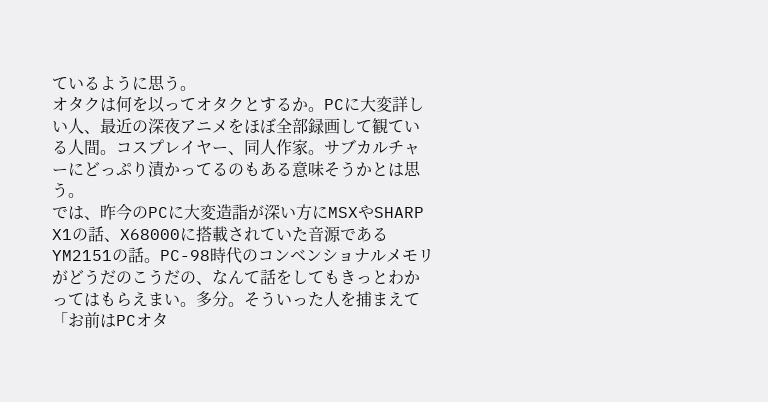ているように思う。
オタクは何を以ってオタクとするか。PCに大変詳しい人、最近の深夜アニメをほぼ全部録画して観ている人間。コスプレイヤー、同人作家。サブカルチャーにどっぷり漬かってるのもある意味そうかとは思う。
では、昨今のPCに大変造詣が深い方にMSXやSHARP X1の話、X68000に搭載されていた音源であるYM2151の話。PC-98時代のコンベンショナルメモリがどうだのこうだの、なんて話をしてもきっとわかってはもらえまい。多分。そういった人を捕まえて「お前はPCオタ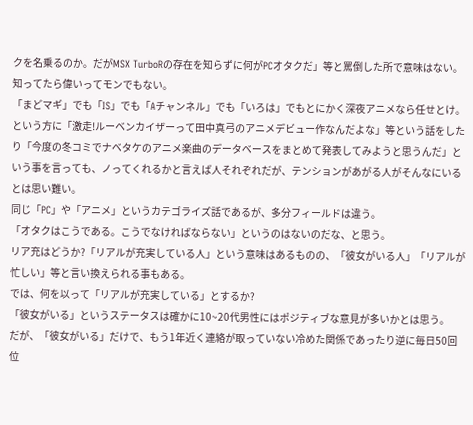クを名乗るのか。だがMSX TurboRの存在を知らずに何がPCオタクだ」等と罵倒した所で意味はない。知ってたら偉いってモンでもない。
「まどマギ」でも「IS」でも「Aチャンネル」でも「いろは」でもとにかく深夜アニメなら任せとけ。という方に「激走!ルーベンカイザーって田中真弓のアニメデビュー作なんだよな」等という話をしたり「今度の冬コミでナベタケのアニメ楽曲のデータベースをまとめて発表してみようと思うんだ」という事を言っても、ノってくれるかと言えば人それぞれだが、テンションがあがる人がそんなにいるとは思い難い。
同じ「PC」や「アニメ」というカテゴライズ話であるが、多分フィールドは違う。
「オタクはこうである。こうでなければならない」というのはないのだな、と思う。
リア充はどうか?「リアルが充実している人」という意味はあるものの、「彼女がいる人」「リアルが忙しい」等と言い換えられる事もある。
では、何を以って「リアルが充実している」とするか?
「彼女がいる」というステータスは確かに10~20代男性にはポジティブな意見が多いかとは思う。
だが、「彼女がいる」だけで、もう1年近く連絡が取っていない冷めた関係であったり逆に毎日50回位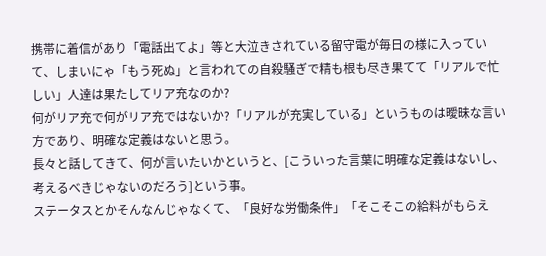携帯に着信があり「電話出てよ」等と大泣きされている留守電が毎日の様に入っていて、しまいにゃ「もう死ぬ」と言われての自殺騒ぎで精も根も尽き果てて「リアルで忙しい」人達は果たしてリア充なのか?
何がリア充で何がリア充ではないか?「リアルが充実している」というものは曖昧な言い方であり、明確な定義はないと思う。
長々と話してきて、何が言いたいかというと、[こういった言葉に明確な定義はないし、考えるべきじゃないのだろう]という事。
ステータスとかそんなんじゃなくて、「良好な労働条件」「そこそこの給料がもらえ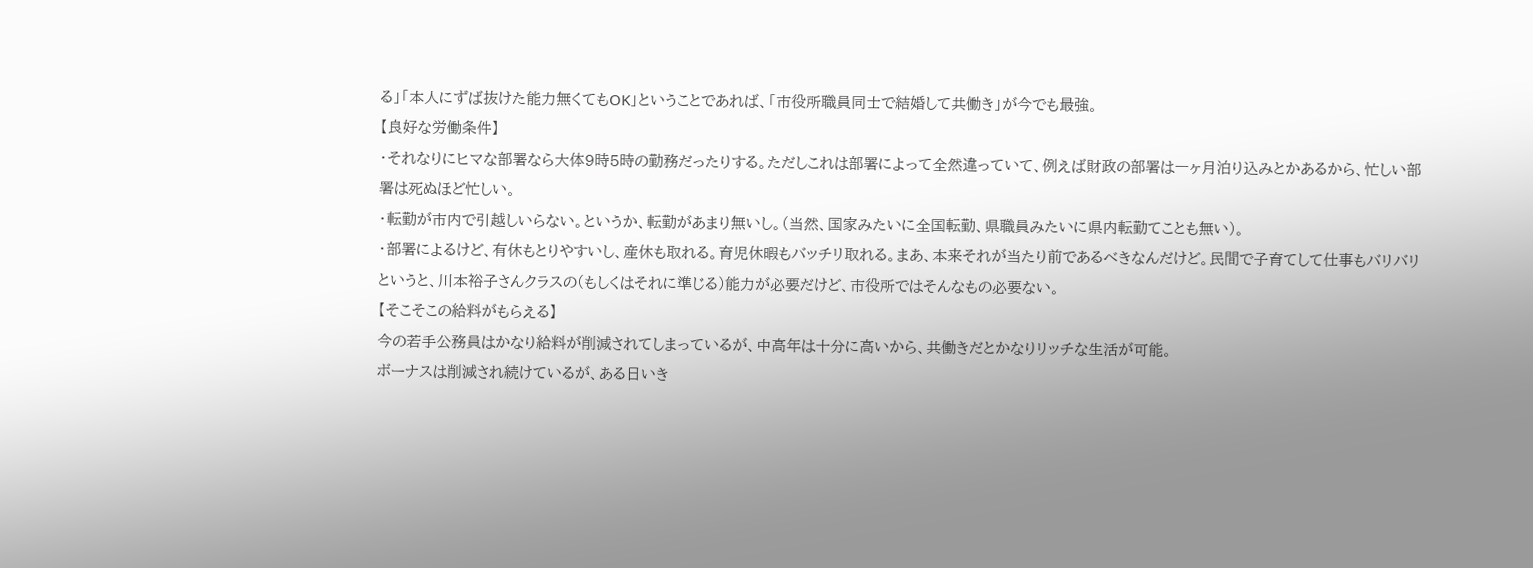る」「本人にずば抜けた能力無くてもOK」ということであれば、「市役所職員同士で結婚して共働き」が今でも最強。
【良好な労働条件】
・それなりにヒマな部署なら大体9時5時の勤務だったりする。ただしこれは部署によって全然違っていて、例えば財政の部署は一ヶ月泊り込みとかあるから、忙しい部署は死ぬほど忙しい。
・転勤が市内で引越しいらない。というか、転勤があまり無いし。(当然、国家みたいに全国転勤、県職員みたいに県内転勤てことも無い)。
・部署によるけど、有休もとりやすいし、産休も取れる。育児休暇もバッチリ取れる。まあ、本来それが当たり前であるべきなんだけど。民間で子育てして仕事もバリバリというと、川本裕子さんクラスの(もしくはそれに準じる)能力が必要だけど、市役所ではそんなもの必要ない。
【そこそこの給料がもらえる】
今の若手公務員はかなり給料が削減されてしまっているが、中高年は十分に高いから、共働きだとかなりリッチな生活が可能。
ボーナスは削減され続けているが、ある日いき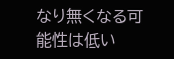なり無くなる可能性は低い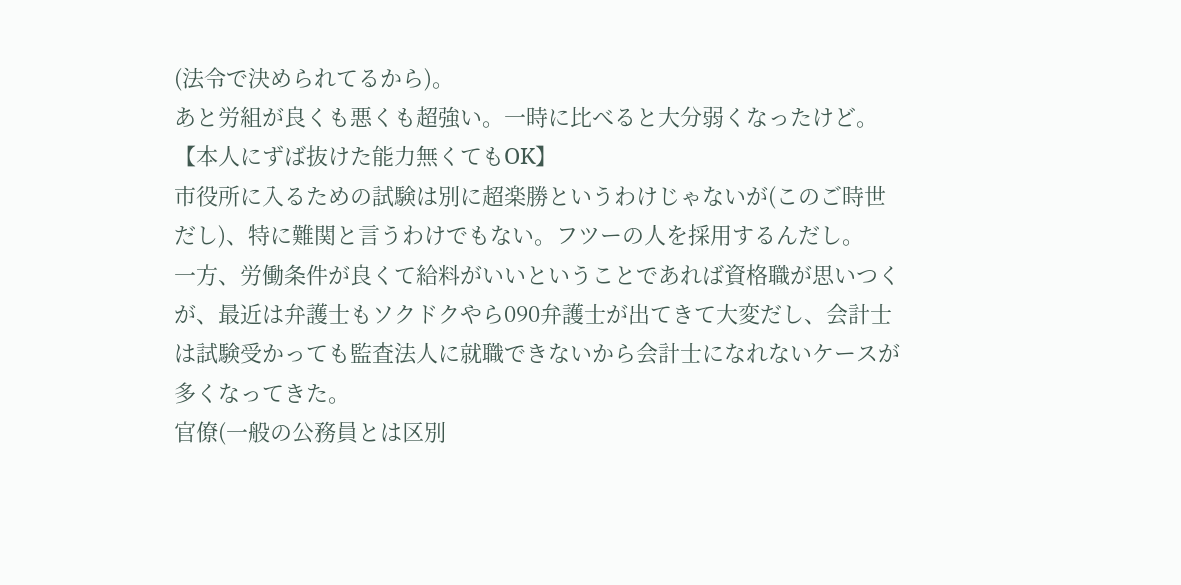(法令で決められてるから)。
あと労組が良くも悪くも超強い。一時に比べると大分弱くなったけど。
【本人にずば抜けた能力無くてもOK】
市役所に入るための試験は別に超楽勝というわけじゃないが(このご時世だし)、特に難関と言うわけでもない。フツーの人を採用するんだし。
一方、労働条件が良くて給料がいいということであれば資格職が思いつくが、最近は弁護士もソクドクやら090弁護士が出てきて大変だし、会計士は試験受かっても監査法人に就職できないから会計士になれないケースが多くなってきた。
官僚(一般の公務員とは区別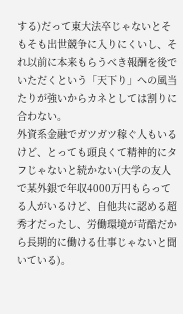する)だって東大法卒じゃないとそもそも出世競争に入りにくいし、それ以前に本来もらうべき報酬を後でいただくという「天下り」への風当たりが強いからカネとしては割りに合わない。
外資系金融でガツガツ稼ぐ人もいるけど、とっても頭良くて精神的にタフじゃないと続かない(大学の友人で某外銀で年収4000万円もらってる人がいるけど、自他共に認める超秀才だったし、労働環境が苛酷だから長期的に働ける仕事じゃないと聞いている)。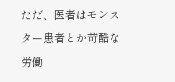ただ、医者はモンスター患者とか苛酷な労働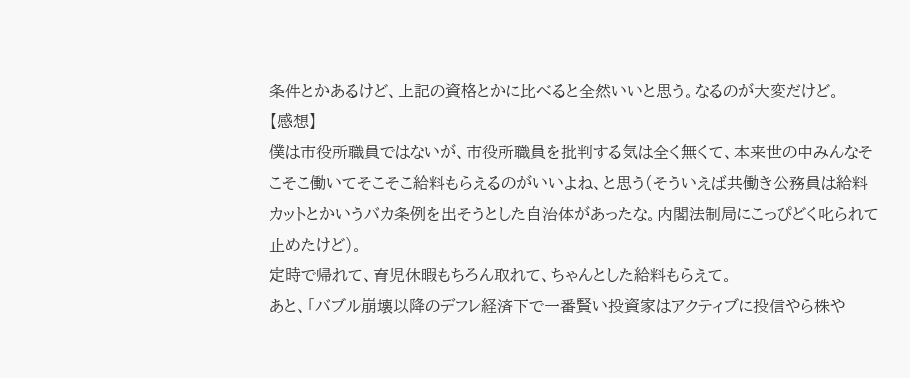条件とかあるけど、上記の資格とかに比べると全然いいと思う。なるのが大変だけど。
【感想】
僕は市役所職員ではないが、市役所職員を批判する気は全く無くて、本来世の中みんなそこそこ働いてそこそこ給料もらえるのがいいよね、と思う(そういえば共働き公務員は給料カットとかいうバカ条例を出そうとした自治体があったな。内閣法制局にこっぴどく叱られて止めたけど)。
定時で帰れて、育児休暇もちろん取れて、ちゃんとした給料もらえて。
あと、「バブル崩壊以降のデフレ経済下で一番賢い投資家はアクティブに投信やら株や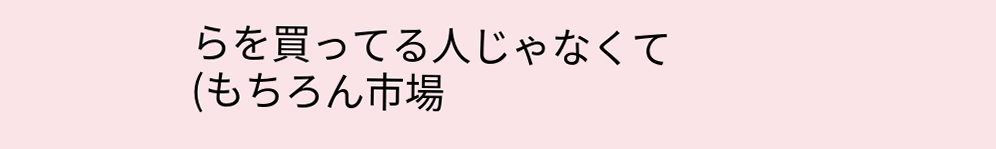らを買ってる人じゃなくて(もちろん市場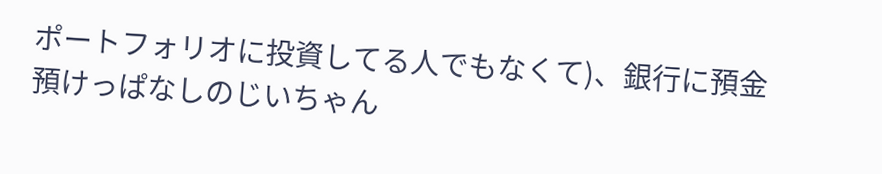ポートフォリオに投資してる人でもなくて)、銀行に預金預けっぱなしのじいちゃん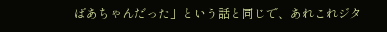ばあちゃんだった」という話と同じで、あれこれジタ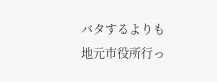バタするよりも地元市役所行っ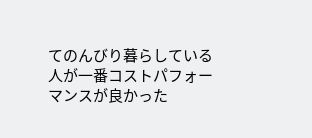てのんびり暮らしている人が一番コストパフォーマンスが良かった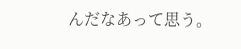んだなあって思う。